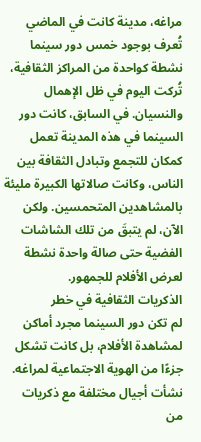مراغه، مدينة كانت في الماضي تُعرف بوجود خمس دور سينما نشطة كواحدة من المراكز الثقافية، تُركت اليوم في ظل الإهمال والنسيان. في السابق، كانت دور السينما في هذه المدينة تعمل كمكان للتجمع وتبادل الثقافة بين الناس، وكانت صالاتها الكبيرة مليئة بالمشاهدين المتحمسين. ولكن الآن، لم يتبقَ من تلك الشاشات الفضية حتى صالة واحدة نشطة لعرض الأفلام للجمهور.
الذكريات الثقافية في خطر
لم تكن دور السينما مجرد أماكن لمشاهدة الأفلام، بل كانت تشكل جزءًا من الهوية الاجتماعية لمراغه. نشأت أجيال مختلفة مع ذكريات من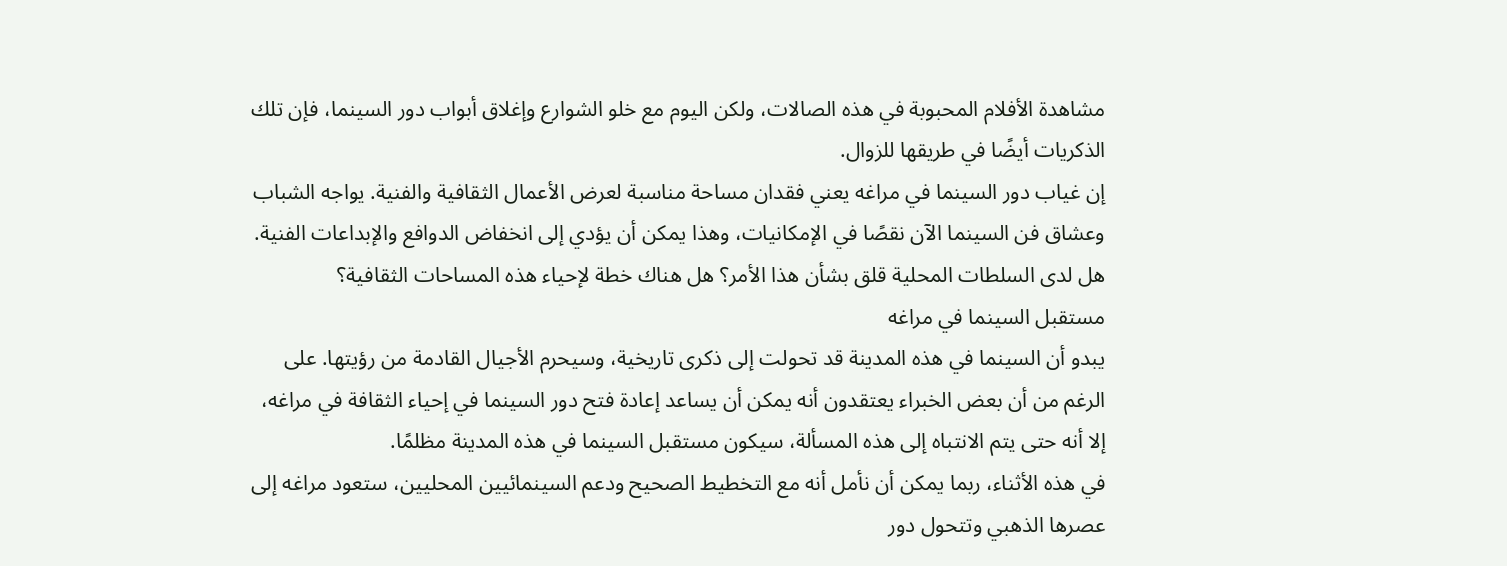مشاهدة الأفلام المحبوبة في هذه الصالات، ولكن اليوم مع خلو الشوارع وإغلاق أبواب دور السينما، فإن تلك الذكريات أيضًا في طريقها للزوال.
إن غياب دور السينما في مراغه يعني فقدان مساحة مناسبة لعرض الأعمال الثقافية والفنية. يواجه الشباب وعشاق فن السينما الآن نقصًا في الإمكانيات، وهذا يمكن أن يؤدي إلى انخفاض الدوافع والإبداعات الفنية. هل لدى السلطات المحلية قلق بشأن هذا الأمر؟ هل هناك خطة لإحياء هذه المساحات الثقافية؟
مستقبل السينما في مراغه
يبدو أن السينما في هذه المدينة قد تحولت إلى ذكرى تاريخية، وسيحرم الأجيال القادمة من رؤيتها. على الرغم من أن بعض الخبراء يعتقدون أنه يمكن أن يساعد إعادة فتح دور السينما في إحياء الثقافة في مراغه، إلا أنه حتى يتم الانتباه إلى هذه المسألة، سيكون مستقبل السينما في هذه المدينة مظلمًا.
في هذه الأثناء، ربما يمكن أن نأمل أنه مع التخطيط الصحيح ودعم السينمائيين المحليين، ستعود مراغه إلى عصرها الذهبي وتتحول دور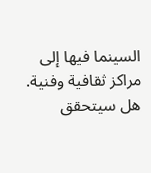السينما فيها إلى مراكز ثقافية وفنية. هل سيتحقق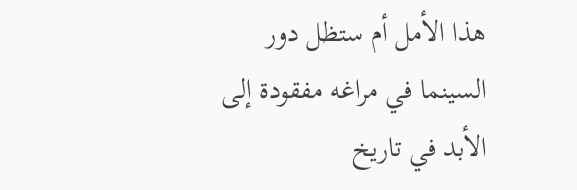هذا الأمل أم ستظل دور السينما في مراغه مفقودة إلى الأبد في تاريخ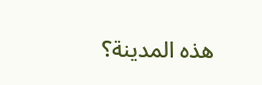هذه المدينة؟